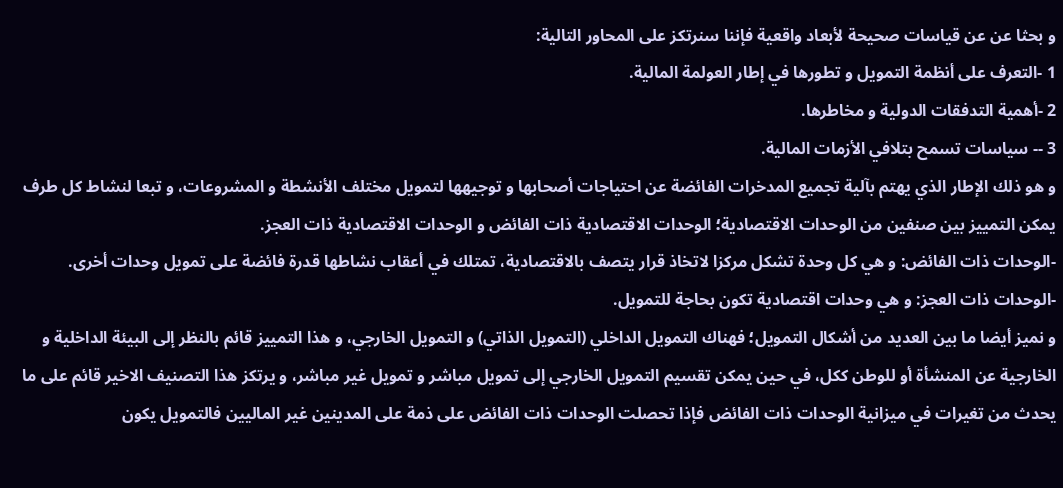و بحثا عن عن قياسات صحيحة لأبعاد واقعية فإننا سنرتكز على المحاور التالية:
1 -التعرف على أنظمة التمويل و تطورها في إطار العولمة المالية.
2 -أهمية التدفقات الدولية و مخاطرها.
3 -- سياسات تسمح بتلافي الأزمات المالية.
و هو ذلك الإطار الذي يهتم بآلية تجميع المدخرات الفائضة عن احتياجات أصحابها و توجيهها لتمويل مختلف الأنشطة و المشروعات، و تبعا لنشاط كل طرف يمكن التمييز بين صنفين من الوحدات الاقتصادية؛ الوحدات الاقتصادية ذات الفائض و الوحدات الاقتصادية ذات العجز.
-الوحدات ذات الفائض: و هي كل وحدة تشكل مركزا لاتخاذ قرار يتصف بالاقتصادية، تمتلك في أعقاب نشاطها قدرة فائضة على تمويل وحدات أخرى.
-الوحدات ذات العجز: و هي وحدات اقتصادية تكون بحاجة للتمويل.
و نميز أيضا ما بين العديد من أشكال التمويل؛ فهناك التمويل الداخلي (التمويل الذاتي) و التمويل الخارجي، و هذا التمييز قائم بالنظر إلى البيئة الداخلية و الخارجية عن المنشأة أو للوطن ككل، في حين يمكن تقسيم التمويل الخارجي إلى تمويل مباشر و تمويل غير مباشر، و يرتكز هذا التصنيف الاخير قائم على ما يحدث من تغيرات في ميزانية الوحدات ذات الفائض فإذا تحصلت الوحدات ذات الفائض على ذمة على المدينين غير الماليين فالتمويل يكون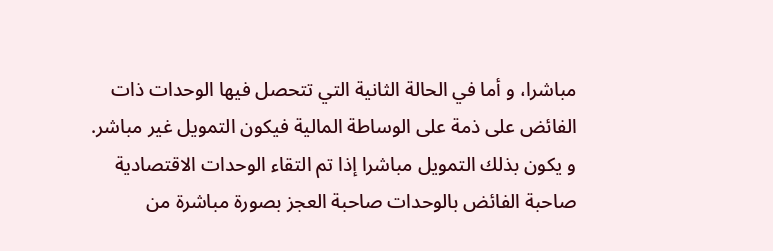مباشرا، و أما في الحالة الثانية التي تتحصل فيها الوحدات ذات الفائض على ذمة على الوساطة المالية فيكون التمويل غير مباشر.
و يكون بذلك التمويل مباشرا إذا تم التقاء الوحدات الاقتصادية صاحبة الفائض بالوحدات صاحبة العجز بصورة مباشرة من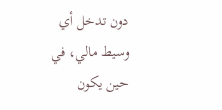دون تدخل أي وسيط مالي، في حين يكون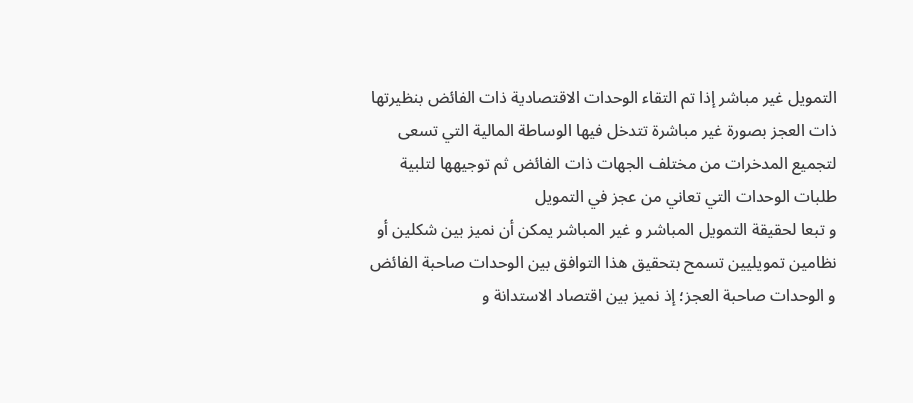التمويل غير مباشر إذا تم التقاء الوحدات الاقتصادية ذات الفائض بنظيرتها ذات العجز بصورة غير مباشرة تتدخل فيها الوساطة المالية التي تسعى لتجميع المدخرات من مختلف الجهات ذات الفائض ثم توجيهها لتلبية طلبات الوحدات التي تعاني من عجز في التمويل
و تبعا لحقيقة التمويل المباشر و غير المباشر يمكن أن نميز بين شكلين أو نظامين تمويليين تسمح بتحقيق هذا التوافق بين الوحدات صاحبة الفائض و الوحدات صاحبة العجز؛ إذ نميز بين اقتصاد الاستدانة و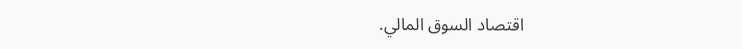اقتصاد السوق المالي.